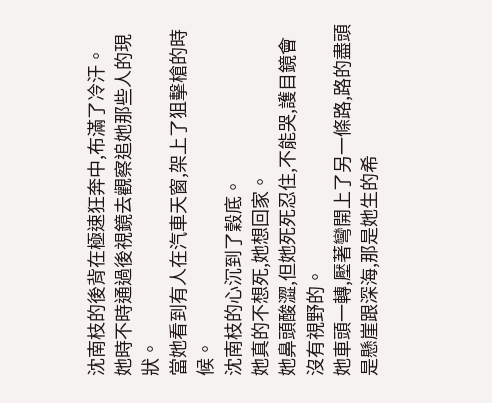沈南枝的後背在極速狂奔中,布滿了冷汗。
她時不時通過後視鏡去觀察追她那些人的現狀。
當她看到有人在汽車天窗,架上了狙擊槍的時候。
沈南枝的心沉到了穀底。
她真的不想死,她想回家。
她鼻頭酸澀,但她死死忍住,不能哭,護目鏡會沒有視野的。
她車頭一轉,壓著彎開上了另一條路,路的盡頭是懸崖跟深海,那是她生的希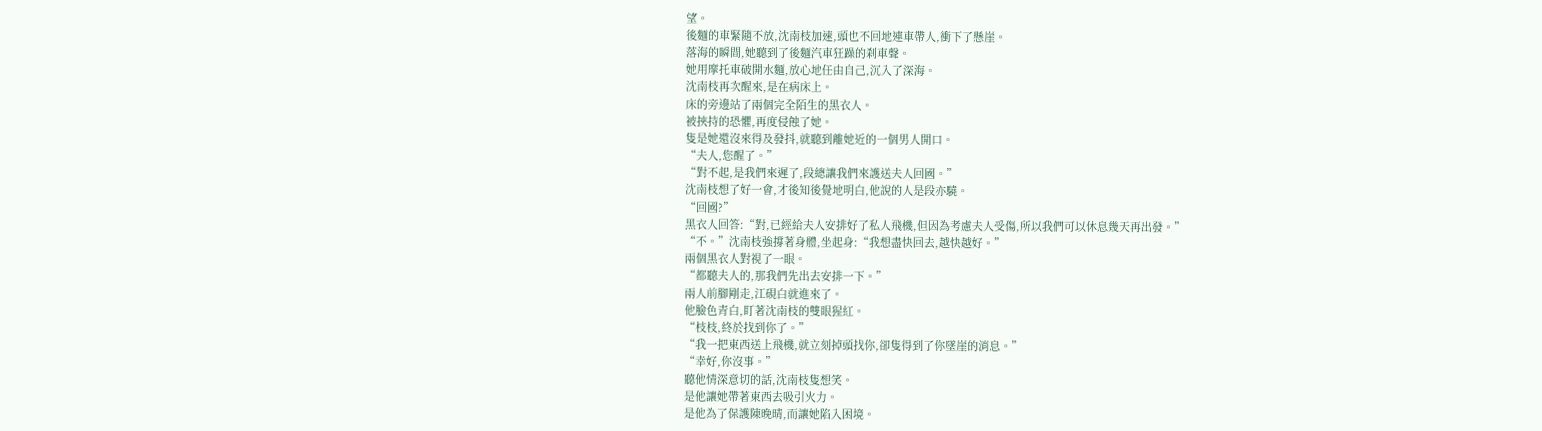望。
後麵的車緊隨不放,沈南枝加速,頭也不回地連車帶人,衝下了懸崖。
落海的瞬間,她聽到了後麵汽車狂躁的刹車聲。
她用摩托車破開水麵,放心地任由自己,沉入了深海。
沈南枝再次醒來,是在病床上。
床的旁邊站了兩個完全陌生的黑衣人。
被挾持的恐懼,再度侵蝕了她。
隻是她還沒來得及發抖,就聽到離她近的一個男人開口。
“夫人,您醒了。”
“對不起,是我們來遲了,段總讓我們來護送夫人回國。”
沈南枝想了好一會,才後知後覺地明白,他說的人是段亦驍。
“回國?”
黑衣人回答:“對,已經給夫人安排好了私人飛機,但因為考慮夫人受傷,所以我們可以休息幾天再出發。”
“不。”沈南枝強撐著身體,坐起身:“我想盡快回去,越快越好。”
兩個黑衣人對視了一眼。
“都聽夫人的,那我們先出去安排一下。”
兩人前腳剛走,江硯白就進來了。
他臉色青白,盯著沈南枝的雙眼猩紅。
“枝枝,終於找到你了。”
“我一把東西送上飛機,就立刻掉頭找你,卻隻得到了你墜崖的消息。”
“幸好,你沒事。”
聽他情深意切的話,沈南枝隻想笑。
是他讓她帶著東西去吸引火力。
是他為了保護陳晚晴,而讓她陷入困境。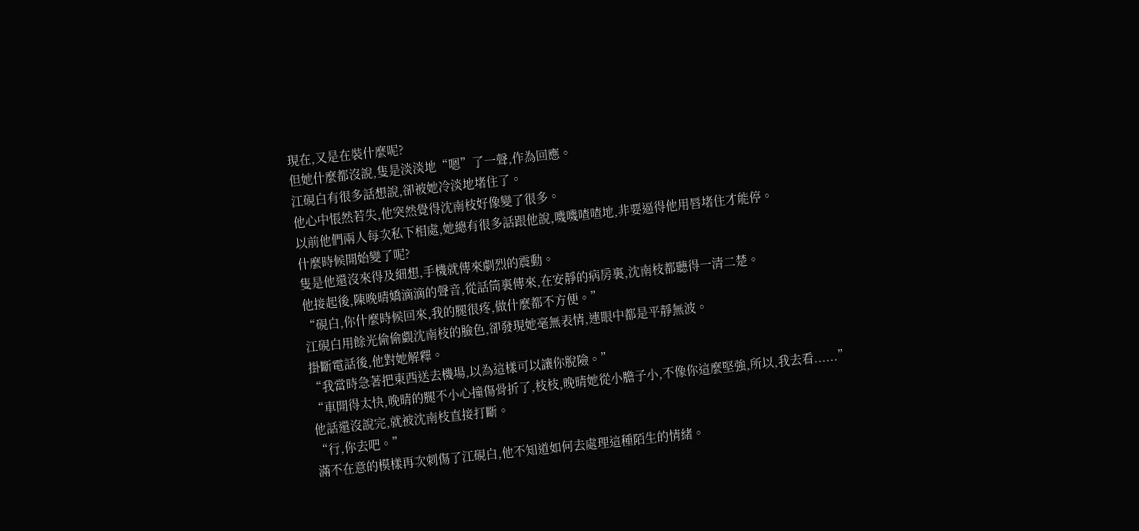現在,又是在裝什麼呢?
但她什麼都沒說,隻是淡淡地“嗯”了一聲,作為回應。
江硯白有很多話想說,卻被她冷淡地堵住了。
他心中悵然若失,他突然覺得沈南枝好像變了很多。
以前他們兩人每次私下相處,她總有很多話跟他說,嘰嘰喳喳地,非要逼得他用唇堵住才能停。
什麼時候開始變了呢?
隻是他還沒來得及細想,手機就傳來劇烈的震動。
他接起後,陳晚晴嬌滴滴的聲音,從話筒裏傳來,在安靜的病房裏,沈南枝都聽得一清二楚。
“硯白,你什麼時候回來,我的腿很疼,做什麼都不方便。”
江硯白用餘光偷偷覷沈南枝的臉色,卻發現她毫無表情,連眼中都是平靜無波。
掛斷電話後,他對她解釋。
“我當時急著把東西送去機場,以為這樣可以讓你脫險。”
“車開得太快,晚晴的腿不小心撞傷骨折了,枝枝,晚晴她從小膽子小,不像你這麼堅強,所以,我去看......”
他話還沒說完,就被沈南枝直接打斷。
“行,你去吧。”
滿不在意的模樣再次刺傷了江硯白,他不知道如何去處理這種陌生的情緒。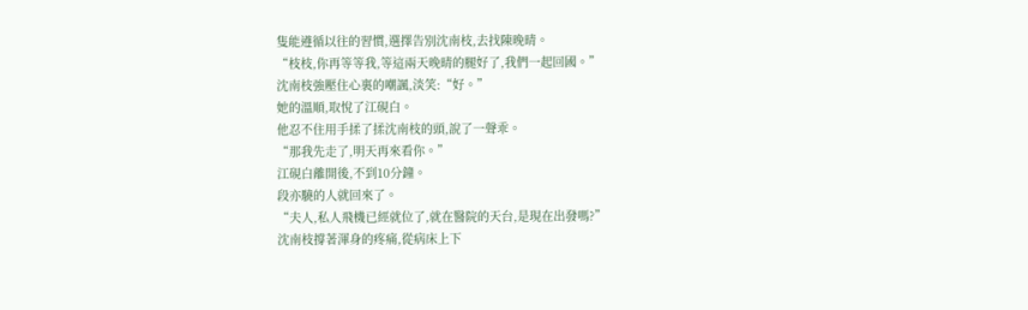隻能遵循以往的習慣,選擇告別沈南枝,去找陳晚晴。
“枝枝,你再等等我,等這兩天晚晴的腿好了,我們一起回國。”
沈南枝強壓住心裏的嘲諷,淡笑:“好。”
她的溫順,取悅了江硯白。
他忍不住用手揉了揉沈南枝的頭,說了一聲乖。
“那我先走了,明天再來看你。”
江硯白離開後,不到10分鐘。
段亦驍的人就回來了。
“夫人,私人飛機已經就位了,就在醫院的天台,是現在出發嗎?”
沈南枝撐著渾身的疼痛,從病床上下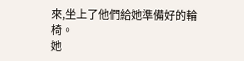來,坐上了他們給她準備好的輪椅。
她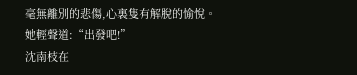毫無離別的悲傷,心裏隻有解脫的愉悅。
她輕聲道:“出發吧!”
沈南枝在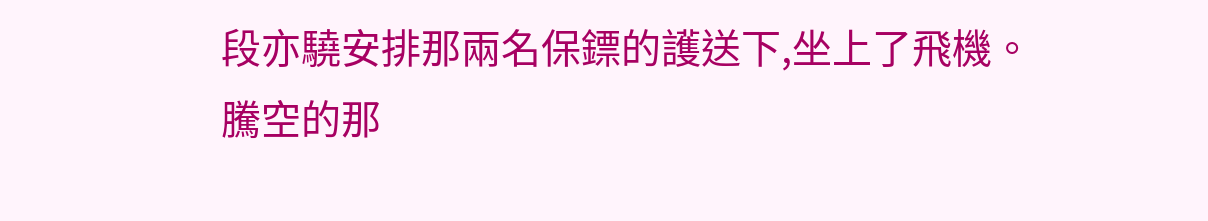段亦驍安排那兩名保鏢的護送下,坐上了飛機。
騰空的那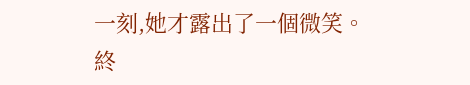一刻,她才露出了一個微笑。
終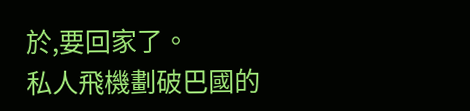於,要回家了。
私人飛機劃破巴國的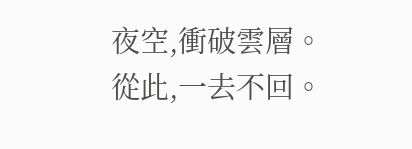夜空,衝破雲層。
從此,一去不回。